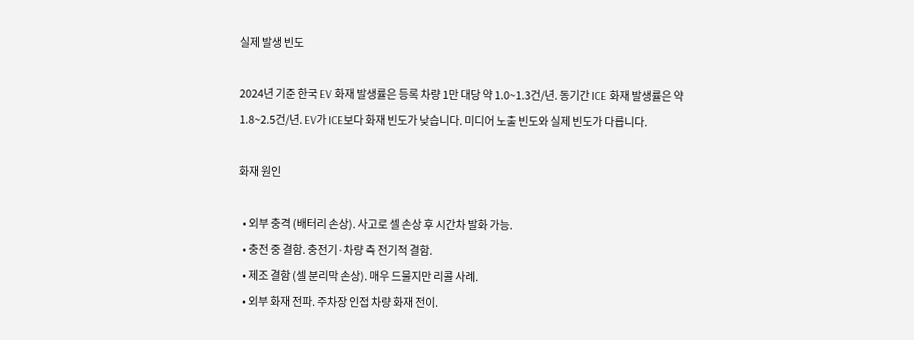실제 발생 빈도

2024년 기준 한국 EV 화재 발생률은 등록 차량 1만 대당 약 1.0~1.3건/년. 동기간 ICE 화재 발생률은 약 1.8~2.5건/년. EV가 ICE보다 화재 빈도가 낮습니다. 미디어 노출 빈도와 실제 빈도가 다릅니다.

화재 원인

  • 외부 충격 (배터리 손상). 사고로 셀 손상 후 시간차 발화 가능.
  • 충전 중 결함. 충전기·차량 측 전기적 결함.
  • 제조 결함 (셀 분리막 손상). 매우 드물지만 리콜 사례.
  • 외부 화재 전파. 주차장 인접 차량 화재 전이.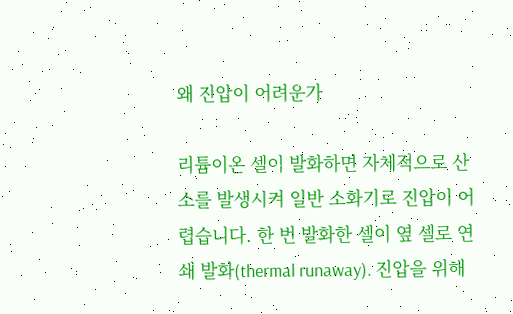왜 진압이 어려운가

리튬이온 셀이 발화하면 자체적으로 산소를 발생시켜 일반 소화기로 진압이 어렵습니다. 한 번 발화한 셀이 옆 셀로 연쇄 발화(thermal runaway). 진압을 위해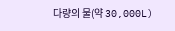다량의 물(약 30,000L)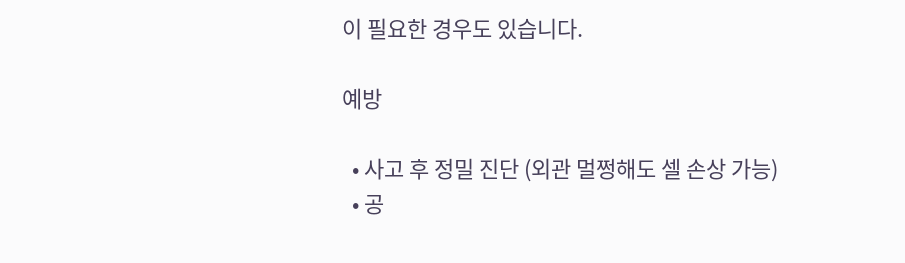이 필요한 경우도 있습니다.

예방

  • 사고 후 정밀 진단 (외관 멀쩡해도 셀 손상 가능)
  • 공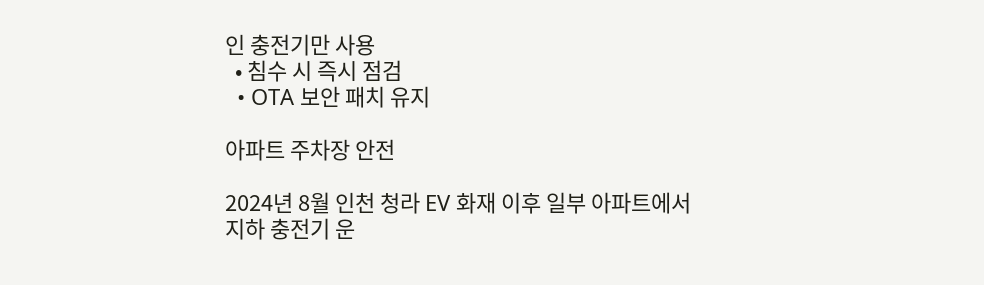인 충전기만 사용
  • 침수 시 즉시 점검
  • OTA 보안 패치 유지

아파트 주차장 안전

2024년 8월 인천 청라 EV 화재 이후 일부 아파트에서 지하 충전기 운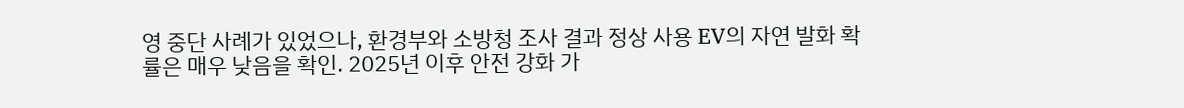영 중단 사례가 있었으나, 환경부와 소방청 조사 결과 정상 사용 EV의 자연 발화 확률은 매우 낮음을 확인. 2025년 이후 안전 강화 가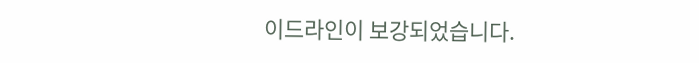이드라인이 보강되었습니다.